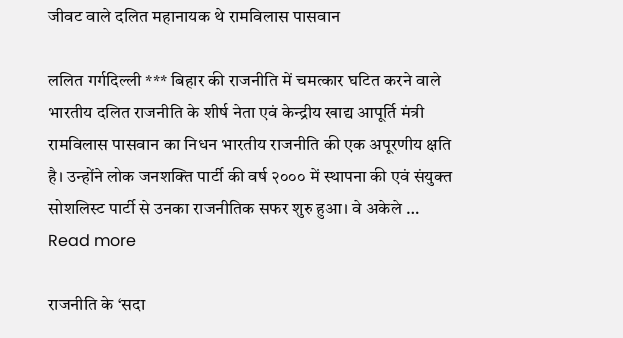जीवट वाले दलित महानायक थे रामविलास पासवान

ललित गर्गदिल्ली *** बिहार की राजनीति में चमत्कार घटित करने वाले भारतीय दलित राजनीति के शीर्ष नेता एवं केन्द्रीय खाद्य आपूर्ति मंत्री रामविलास पासवान का निधन भारतीय राजनीति की एक अपूरणीय क्षति है। उन्होंने लोक जनशक्ति पार्टी की वर्ष २००० में स्थापना की एवं संयुक्त सोशलिस्ट पार्टी से उनका राजनीतिक सफर शुरु हुआ। वे अकेले … Read more

राजनीति के ‘सदा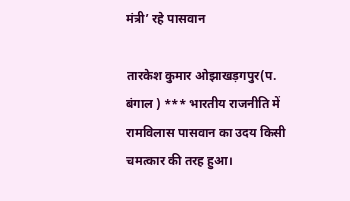मंत्री’ रहे पासवान

तारकेश कुमार ओझाखड़गपुर(प. बंगाल ) *** भारतीय राजनीति में रामविलास पासवान का उदय किसी चमत्कार की तरह हुआ।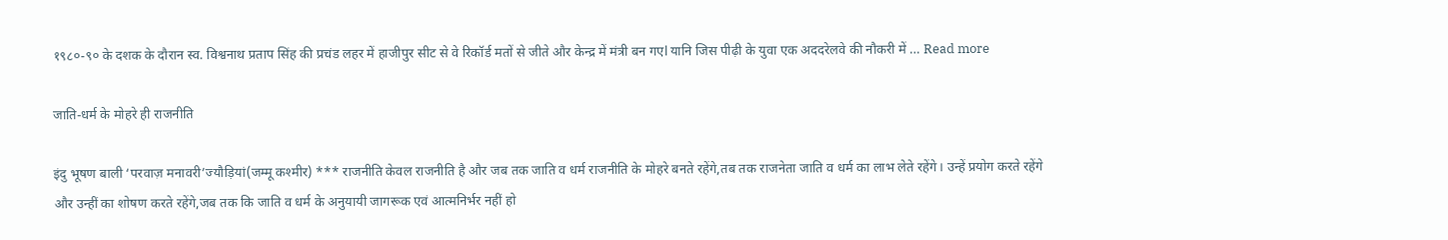१९८०-९० के दशक के दौरान स्व. विश्वनाथ प्रताप सिंह की प्रचंड लहर में हाजीपुर सीट से वे रिकॉर्ड मतों से जीते और केन्द्र में मंत्री बन गएl यानि जिस पीढ़ी के युवा एक अददरेलवे की नौकरी में … Read more

जाति-धर्म के मोहरे ही राजनीति

इंदु भूषण बाली ‘परवाज़ मनावरी’ज्यौड़ियां(जम्मू कश्मीर) *** राजनीति केवल राजनीति है और जब तक जाति व धर्म राजनीति के मोहरे बनते रहेंगे,तब तक राजनेता जाति व धर्म का लाभ लेते रहेंगे। उन्हें प्रयोग करते रहेंगे और उन्हीं का शोषण करते रहेंगे,जब तक कि जाति व धर्म के अनुयायी जागरूक एवं आत्मनिर्भर नहीं हो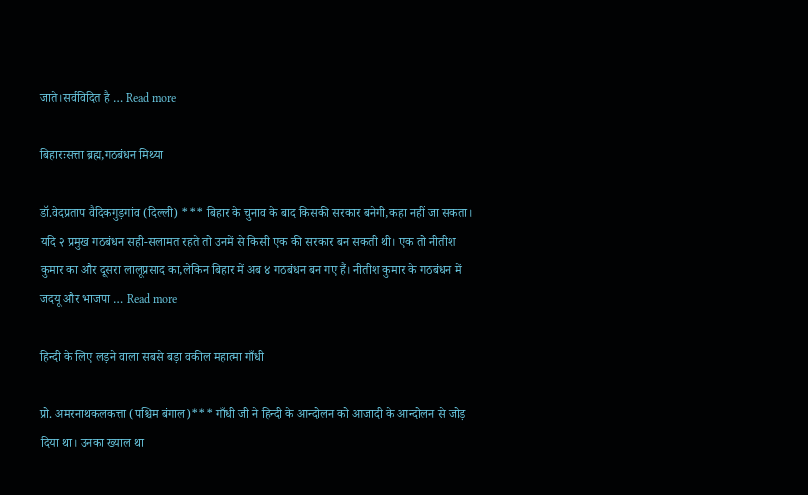जाते।सर्वविदित है … Read more

बिहारःसत्ता ब्रह्म,गठबंधन मिथ्या

डॉ.वेदप्रताप वैदिकगुड़गांव (दिल्ली) *** बिहार के चुनाव के बाद किसकी सरकार बनेगी,कहा नहीं जा सकता। यदि २ प्रमुख गठबंधन सही-सलामत रहते तो उनमें से किसी एक की सरकार बन सकती थी। एक तो नीतीश कुमार का और दूसरा लालूप्रसाद का,लेकिन बिहार में अब ४ गठबंधन बन गए हैं। नीतीश कुमार के गठबंधन में जदयू और भाजपा … Read more

हिन्दी के लिए लड़ने वाला सबसे बड़ा वकील महात्मा गाँधी

प्रो. अमरनाथकलकत्ता (पश्चिम बंगाल)*** गाँधी जी ने हिन्दी के आन्दोलन को आजादी के आन्दोलन से जोड़ दिया था। उनका ख्याल था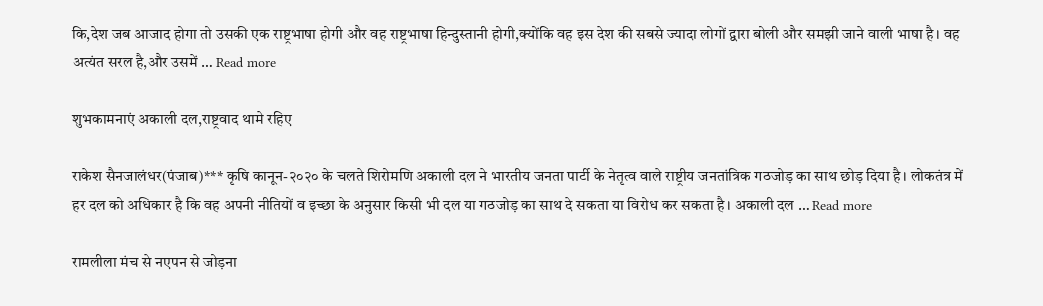कि,देश जब आजाद होगा तो उसकी एक राष्ट्रभाषा होगी और वह राष्ट्रभाषा हिन्दुस्तानी होगी,क्योंकि वह इस देश की सबसे ज्यादा लोगों द्वारा बोली और समझी जाने वाली भाषा है। वह अत्यंत सरल है,और उसमें … Read more

शुभकामनाएं अकाली दल,राष्ट्रवाद थामे रहिए

राकेश सैनजालंधर(पंजाब)*** कृषि कानून-२०२० के चलते शिरोमणि अकाली दल ने भारतीय जनता पार्टी के नेतृत्व वाले राष्ट्रीय जनतांत्रिक गठजोड़ का साथ छोड़ दिया है। लोकतंत्र में हर दल को अधिकार है कि वह अपनी नीतियों व इच्छा के अनुसार किसी भी दल या गठजोड़ का साथ दे सकता या विरोध कर सकता है। अकाली दल … Read more

रामलीला मंच से नएपन से जोड़ना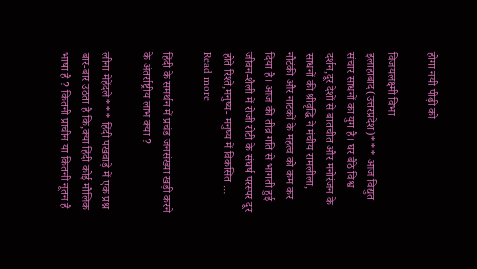होगा नयी पीढ़ी को

विजयलक्ष्मी विभा इलाहाबाद(उत्तरप्रदेश)*** आज विद्युत संचार साधनों का युग है। घर बैठे विश्व दर्शन,दूर देशों से बातचीत और मनोरंजन के साधनों की श्रीवृद्धि ने मंचीय रामलीला, नौटंकी और नाटकों के महत्व को कम कर दिया है। आज की तीव्र गति से भागती हुई जीवन-शैली में रोजी रोटी के संघर्ष परस्पर दूर होते रिश्ते,मनुष्य- मनुष्य में विकसित … Read more

हिंदी के समर्थन में प्रचंड जनसंख्या खड़ी करने के अंतर्राष्ट्रीय लाभ क्या ?

लीना मेहेंदले*** हिंदी पखवाड़े में एक प्रश्न बार-बार उठता है कि,क्या हिंदी कोई मौलिक भाषा है ? कितनी प्राचीन या कितनी नूतन है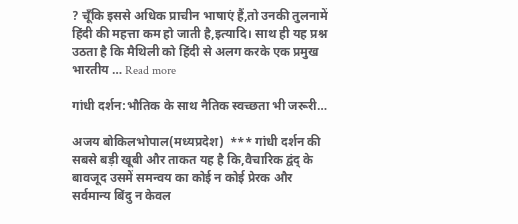? चूँकि इससे अधिक प्राचीन भाषाएं हैं,तो उनकी तुलनामें हिंदी की महत्ता कम हो जाती है,इत्यादि। साथ ही यह प्रश्न उठता है कि मैथिली को हिंदी से अलग करके एक प्रमुख भारतीय … Read more

गांधी दर्शन:भौतिक के साथ नैतिक स्वच्छता भी जरूरी…

अजय बोकिलभोपाल(मध्यप्रदेश)  *** गांधी दर्शन की सबसे बड़ी खूबी और ताकत यह है कि,वैचारिक द्वंद् के बावजूद उसमें समन्वय का कोई न कोई प्रेरक और सर्वमान्य बिंदु न केवल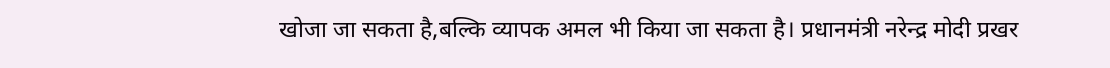खोजा जा सकता है,बल्कि व्यापक अमल भी किया जा सकता है। प्रधानमंत्री नरेन्द्र मोदी प्रखर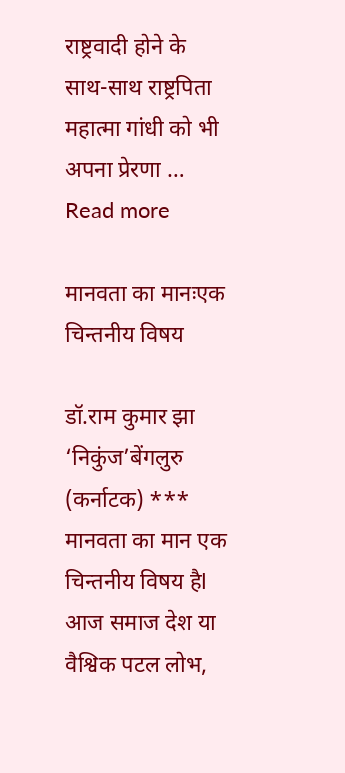राष्ट्रवादी होने के साथ-साथ राष्ट्रपिता महात्मा गांधी को भी अपना प्रेरणा … Read more

मानवता का मानःएक चिन्तनीय विषय

डॉ.राम कुमार झा ‘निकुंज’बेंगलुरु (कर्नाटक) *** मानवता का मान एक चिन्तनीय विषय हैl आज समाज देश या वैश्विक पटल लोभ,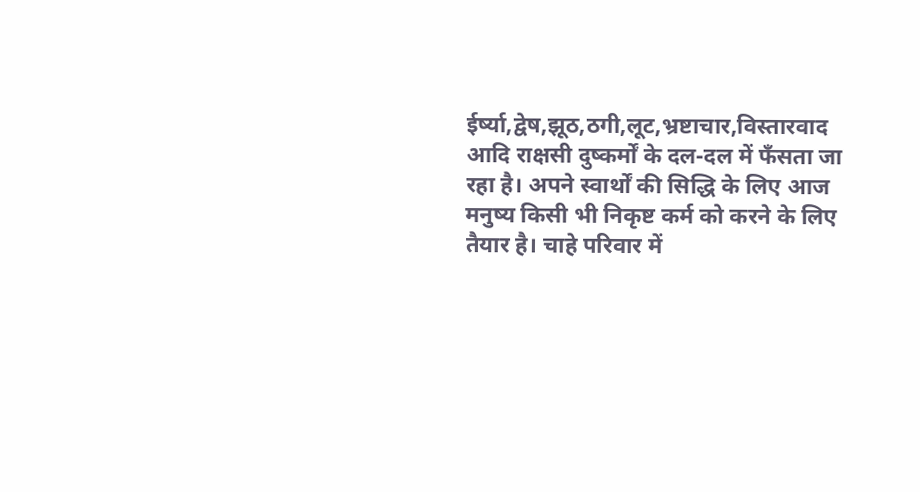ईर्ष्या,द्वेष,झूठ,ठगी,लूट,भ्रष्टाचार,विस्तारवाद आदि राक्षसी दुष्कर्मों के दल-दल में फँसता जा रहा है। अपने स्वार्थों की सिद्धि के लिए आज मनुष्य किसी भी निकृष्ट कर्म को करने के लिए तैयार है। चाहे परिवार में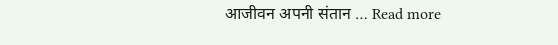आजीवन अपनी संतान … Read more